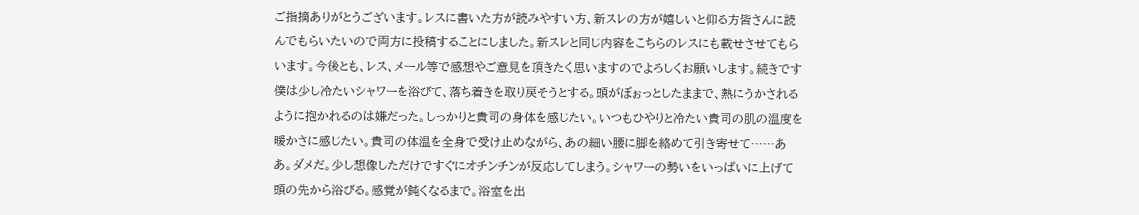ご指摘ありがとうございます。レスに書いた方が読みやすい方、新スレの方が嬉しいと仰る方皆さんに読んでもらいたいので両方に投稿することにしました。新スレと同じ内容をこちらのレスにも載せさせてもらいます。今後とも、レス、メール等で感想やご意見を頂きたく思いますのでよろしくお願いします。続きです僕は少し冷たいシャワーを浴びて、落ち着きを取り戻そうとする。頭がぼぉっとしたままで、熱にうかされるように抱かれるのは嫌だった。しっかりと貴司の身体を感じたい。いつもひやりと冷たい貴司の肌の温度を暖かさに感じたい。貴司の体温を全身で受け止めながら、あの細い腰に脚を絡めて引き寄せて……ああ。ダメだ。少し想像しただけですぐにオチンチンが反応してしまう。シャワーの勢いをいっぱいに上げて頭の先から浴びる。感覚が鈍くなるまで。浴室を出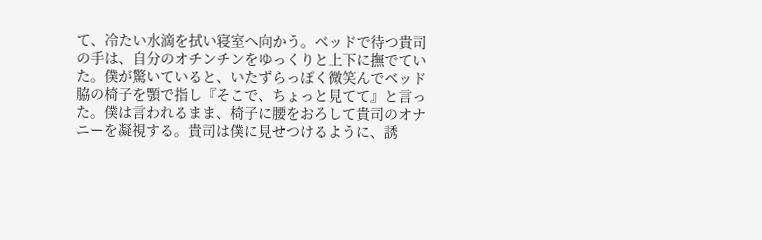て、冷たい水滴を拭い寝室へ向かう。ベッドで待つ貴司の手は、自分のオチンチンをゆっくりと上下に撫でていた。僕が驚いていると、いたずらっぽく微笑んでベッド脇の椅子を顎で指し『そこで、ちょっと見てて』と言った。僕は言われるまま、椅子に腰をおろして貴司のオナニーを凝視する。貴司は僕に見せつけるように、誘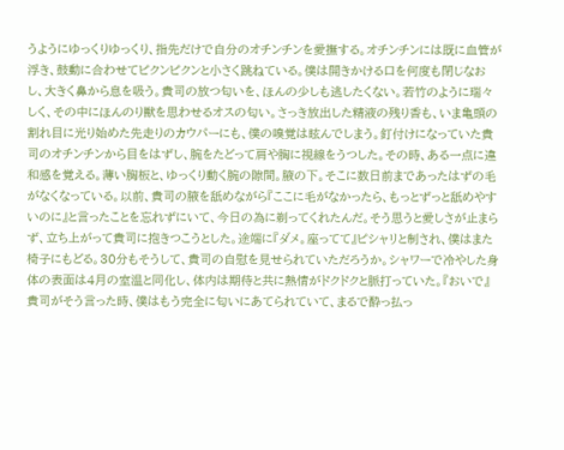うようにゆっくりゆっくり、指先だけで自分のオチンチンを愛撫する。オチンチンには既に血管が浮き、鼓動に合わせてピクンピクンと小さく跳ねている。僕は開きかける口を何度も閉じなおし、大きく鼻から息を吸う。貴司の放つ匂いを、ほんの少しも逃したくない。若竹のように瑞々しく、その中にほんのり獣を思わせるオスの匂い。さっき放出した精液の残り香も、いま亀頭の割れ目に光り始めた先走りのカウパーにも、僕の嗅覚は眩んでしまう。釘付けになっていた貴司のオチンチンから目をはずし、腕をたどって肩や胸に視線をうつした。その時、ある一点に違和感を覚える。薄い胸板と、ゆっくり動く腕の隙間。腋の下。そこに数日前まであったはずの毛がなくなっている。以前、貴司の腋を舐めながら『ここに毛がなかったら、もっとずっと舐めやすいのに』と言ったことを忘れずにいて、今日の為に剃ってくれたんだ。そう思うと愛しさが止まらず、立ち上がって貴司に抱きつこうとした。途端に『ダメ。座ってて』ピシャリと制され、僕はまた椅子にもどる。30分もそうして、貴司の自慰を見せられていただろうか。シャワーで冷やした身体の表面は4月の室温と同化し、体内は期待と共に熱情がドクドクと脈打っていた。『おいで』貴司がそう言った時、僕はもう完全に匂いにあてられていて、まるで酔っ払っ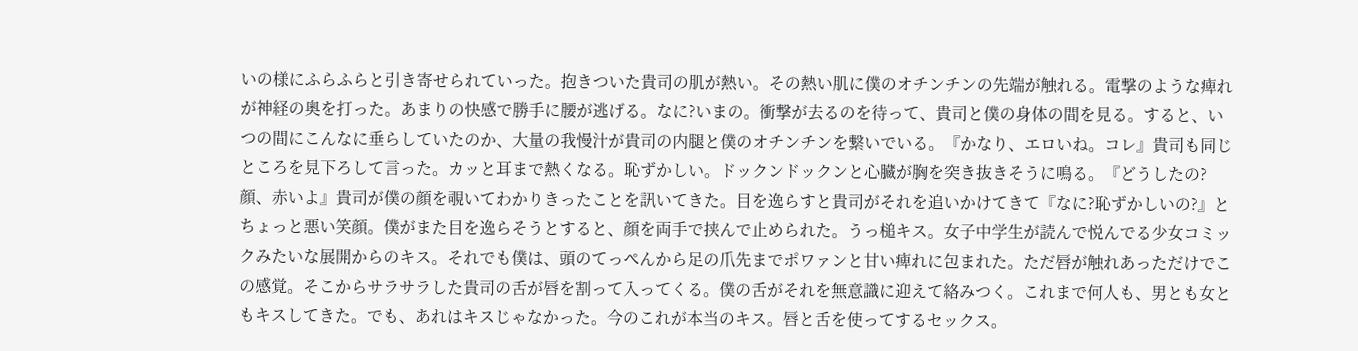いの様にふらふらと引き寄せられていった。抱きついた貴司の肌が熱い。その熱い肌に僕のオチンチンの先端が触れる。電撃のような痺れが神経の奥を打った。あまりの快感で勝手に腰が逃げる。なに?いまの。衝撃が去るのを待って、貴司と僕の身体の間を見る。すると、いつの間にこんなに垂らしていたのか、大量の我慢汁が貴司の内腿と僕のオチンチンを繋いでいる。『かなり、エロいね。コレ』貴司も同じところを見下ろして言った。カッと耳まで熱くなる。恥ずかしい。ドックンドックンと心臓が胸を突き抜きそうに鳴る。『どうしたの?顔、赤いよ』貴司が僕の顔を覗いてわかりきったことを訊いてきた。目を逸らすと貴司がそれを追いかけてきて『なに?恥ずかしいの?』とちょっと悪い笑顔。僕がまた目を逸らそうとすると、顔を両手で挟んで止められた。うっ槌キス。女子中学生が読んで悦んでる少女コミックみたいな展開からのキス。それでも僕は、頭のてっぺんから足の爪先までポワァンと甘い痺れに包まれた。ただ唇が触れあっただけでこの感覚。そこからサラサラした貴司の舌が唇を割って入ってくる。僕の舌がそれを無意識に迎えて絡みつく。これまで何人も、男とも女ともキスしてきた。でも、あれはキスじゃなかった。今のこれが本当のキス。唇と舌を使ってするセックス。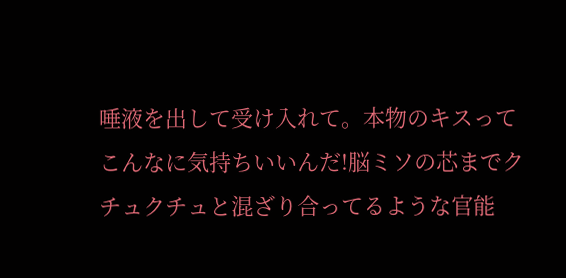唾液を出して受け入れて。本物のキスってこんなに気持ちいいんだ!脳ミソの芯までクチュクチュと混ざり合ってるような官能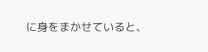に身をまかせていると、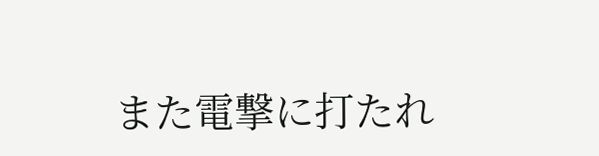また電撃に打たれ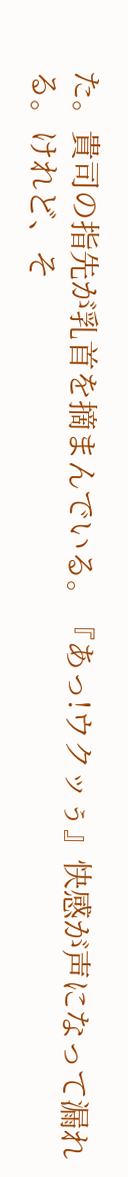た。貴司の指先が乳首を摘まんでいる。『あっ!ウクッぅ』快感が声になって漏れる。けれど、そ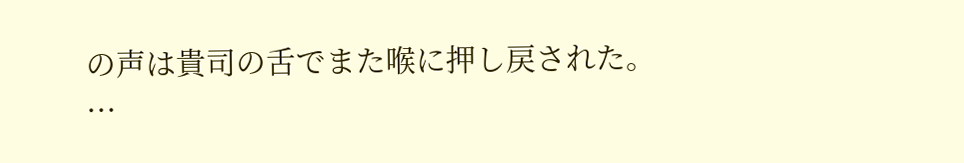の声は貴司の舌でまた喉に押し戻された。
...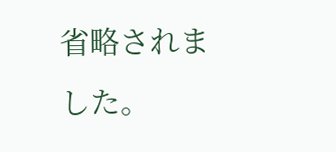省略されました。